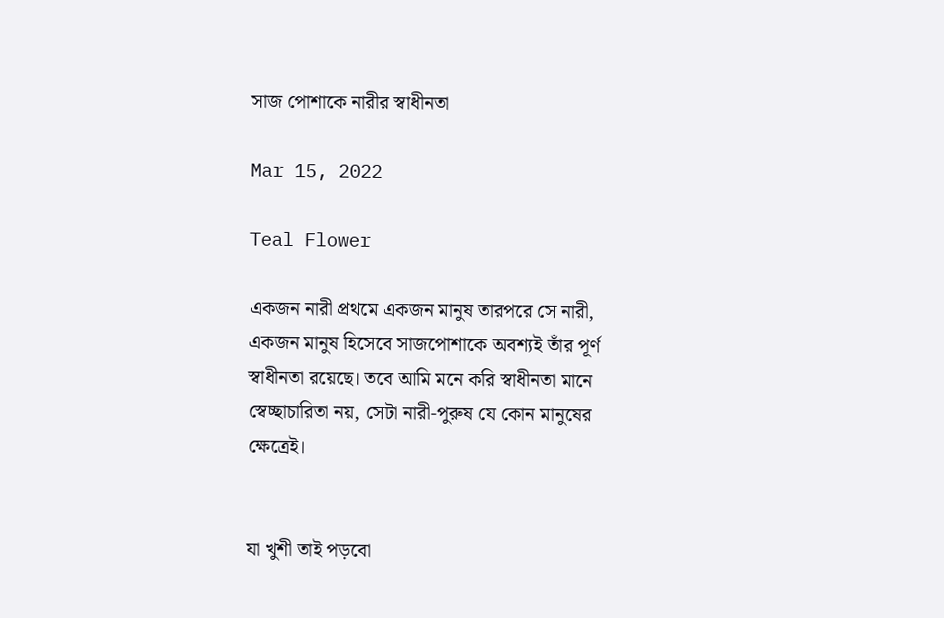সাজ পোশাকে নারীর স্বাধীনতা

Mar 15, 2022

Teal Flower

একজন নারী প্রথমে একজন মানুষ তারপরে সে নারী, একজন মানুষ হিসেবে সাজপোশাকে অবশ্যই তাঁর পূর্ণ স্বাধীনতা রয়েছে। তবে আমি মনে করি স্বাধীনতা মানে স্বেচ্ছাচারিতা নয়, সেটা নারী-পুরুষ যে কোন মানুষের ক্ষেত্রেই।


যা খুশী তাই পড়বো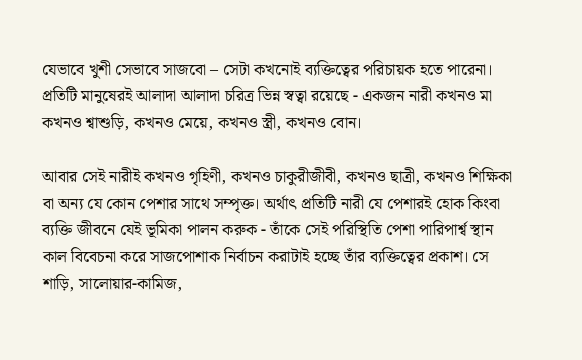যেভাবে খুশী সেভাবে সাজবো – সেটা কখনোই ব্যক্তিত্বের পরিচায়ক হতে পারেনা। প্রতিটি মানুষেরই আলাদা আলাদা চরিত্র ভিন্ন স্বত্বা রয়েছে - একজন নারী কখনও মা কখনও শ্বাশুড়ি, কখনও মেয়ে, কখনও স্ত্রী, কখনও বোন।

আবার সেই নারীই কখনও গৃহিণী, কখনও চাকুরীজীবী, কখনও ছাত্রী, কখনও শিক্ষিকা বা অন্য যে কোন পেশার সাথে সম্পৃক্ত। অর্থাৎ প্রতিটি নারী যে পেশারই হোক কিংবা ব্যক্তি জীবনে যেই ভূমিকা পালন করুক - তাঁকে সেই পরিস্থিতি পেশা পারিপার্শ্ব স্থান কাল বিবেচনা করে সাজপোশাক নির্বাচন করাটাই হচ্ছে তাঁর ব্যক্তিত্বের প্রকাশ। সে শাড়ি, সালোয়ার-কামিজ,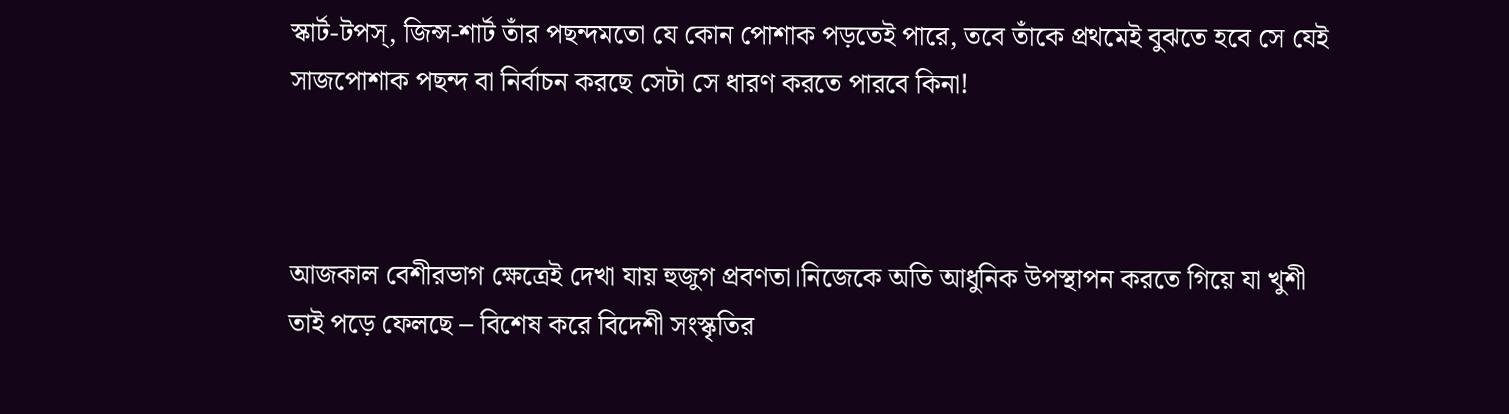স্কার্ট-টপস্‌, জিন্স-শার্ট তাঁর পছন্দমতো যে কোন পোশাক পড়তেই পারে, তবে তাঁকে প্রথমেই বুঝতে হবে সে যেই সাজপোশাক পছন্দ বা নির্বাচন করছে সেটা সে ধারণ করতে পারবে কিনা!



আজকাল বেশীরভাগ ক্ষেত্রেই দেখা যায় হুজুগ প্রবণতা।নিজেকে অতি আধুনিক উপস্থাপন করতে গিয়ে যা খুশী তাই পড়ে ফেলছে – বিশেষ করে বিদেশী সংস্কৃতির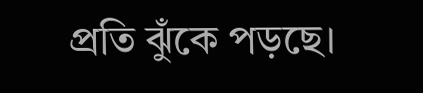প্রতি ঝুঁকে পড়ছে।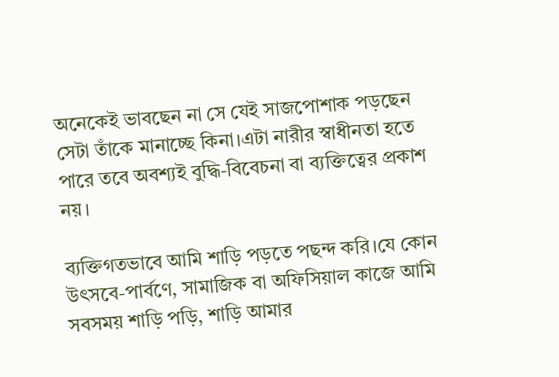অনেকেই ভাবছেন না সে যেই সাজপোশাক পড়ছেন সেটা তাঁকে মানাচ্ছে কিনা।এটা নারীর স্বাধীনতা হতে পারে তবে অবশ্যই বুদ্ধি-বিবেচনা বা ব্যক্তিত্বের প্রকাশ নয়।

ব্যক্তিগতভাবে আমি শাড়ি পড়তে পছন্দ করি।যে কোন উৎসবে-পার্বণে, সামাজিক বা অফিসিয়াল কাজে আমি সবসময় শাড়ি পড়ি, শাড়ি আমার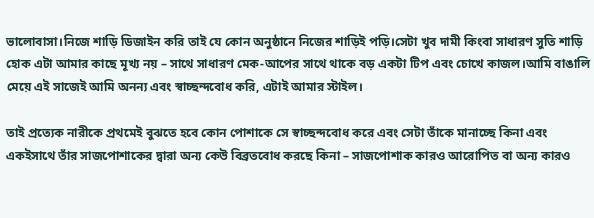ভালোবাসা।নিজে শাড়ি ডিজাইন করি তাই যে কোন অনুষ্ঠানে নিজের শাড়িই পড়ি।সেটা খুব দামী কিংবা সাধারণ সুতি শাড়ি হোক এটা আমার কাছে মূখ্য নয় – সাথে সাধারণ মেক-আপের সাথে থাকে বড় একটা টিপ এবং চোখে কাজল।আমি বাঙালি মেয়ে এই সাজেই আমি অনন্য এবং স্বাচ্ছন্দবোধ করি, এটাই আমার স্টাইল।

তাই প্রত্যেক নারীকে প্রথমেই বুঝতে হবে কোন পোশাকে সে স্বাচ্ছন্দবোধ করে এবং সেটা তাঁকে মানাচ্ছে কিনা এবং একইসাথে তাঁর সাজপোশাকের দ্বারা অন্য কেউ বিব্রতবোধ করছে কিনা – সাজপোশাক কারও আরোপিত বা অন্য কারও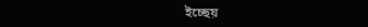ইচ্ছেয়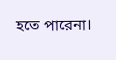হতে পারেনা।